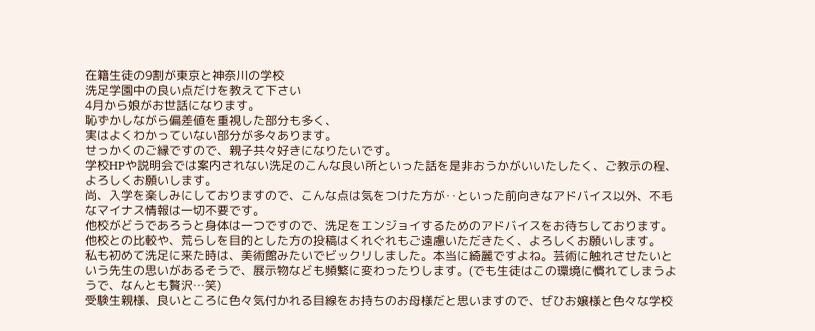在籍生徒の9割が東京と神奈川の学校
洗足学園中の良い点だけを教えて下さい
4月から娘がお世話になります。
恥ずかしながら偏差値を重視した部分も多く、
実はよくわかっていない部分が多々あります。
せっかくのご縁ですので、親子共々好きになりたいです。
学校HPや説明会では案内されない洗足のこんな良い所といった話を是非おうかがいいたしたく、ご教示の程、よろしくお願いします。
尚、入学を楽しみにしておりますので、こんな点は気をつけた方が‥といった前向きなアドバイス以外、不毛なマイナス情報は一切不要です。
他校がどうであろうと身体は一つですので、洗足をエンジョイするためのアドバイスをお待ちしております。
他校との比較や、荒らしを目的とした方の投稿はくれぐれもご遠慮いただきたく、よろしくお願いします。
私も初めて洗足に来た時は、美術館みたいでビックリしました。本当に綺麗ですよね。芸術に触れさせたいという先生の思いがあるそうで、展示物なども頻繁に変わったりします。(でも生徒はこの環境に慣れてしまうようで、なんとも贅沢…笑)
受験生親様、良いところに色々気付かれる目線をお持ちのお母様だと思いますので、ぜひお嬢様と色々な学校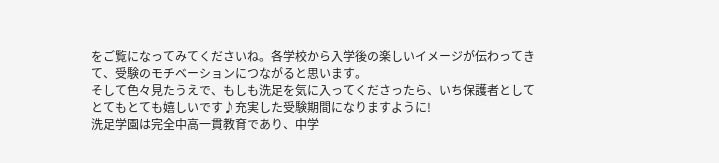をご覧になってみてくださいね。各学校から入学後の楽しいイメージが伝わってきて、受験のモチベーションにつながると思います。
そして色々見たうえで、もしも洗足を気に入ってくださったら、いち保護者としてとてもとても嬉しいです♪充実した受験期間になりますように!
洗足学園は完全中高一貫教育であり、中学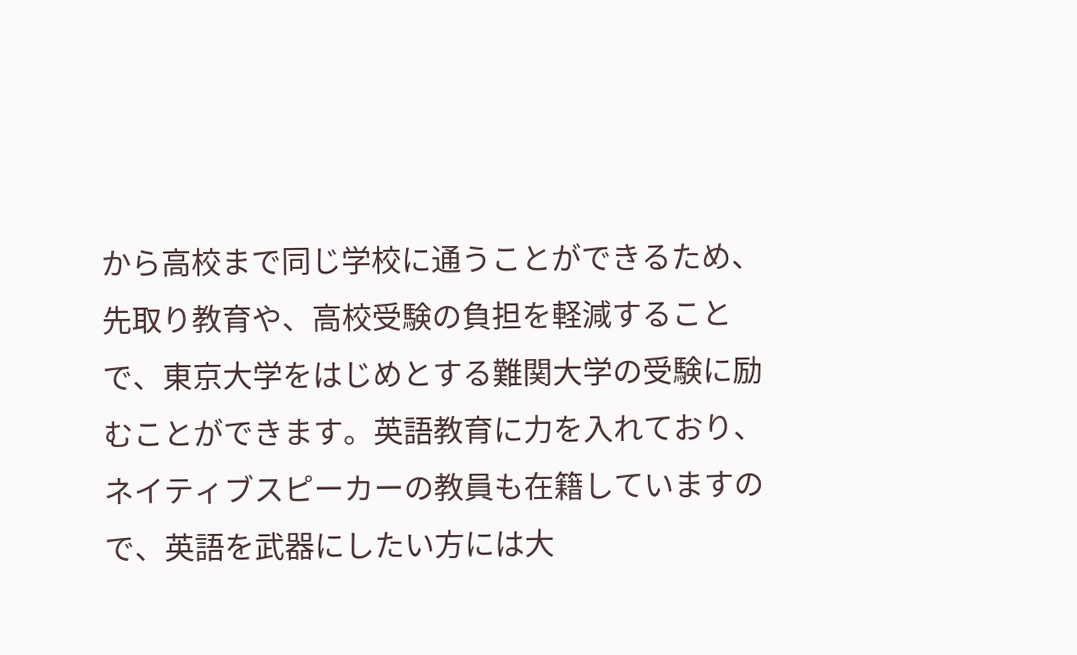から高校まで同じ学校に通うことができるため、先取り教育や、高校受験の負担を軽減することで、東京大学をはじめとする難関大学の受験に励むことができます。英語教育に力を入れており、ネイティブスピーカーの教員も在籍していますので、英語を武器にしたい方には大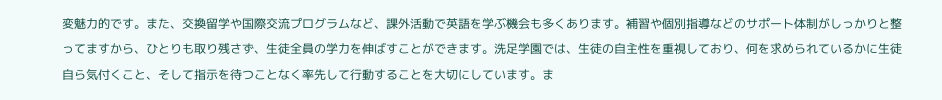変魅力的です。また、交換留学や国際交流プログラムなど、課外活動で英語を学ぶ機会も多くあります。補習や個別指導などのサポート体制がしっかりと整ってますから、ひとりも取り残さず、生徒全員の学力を伸ばすことができます。洗足学園では、生徒の自主性を重視しており、何を求められているかに生徒自ら気付くこと、そして指示を待つことなく率先して行動することを大切にしています。ま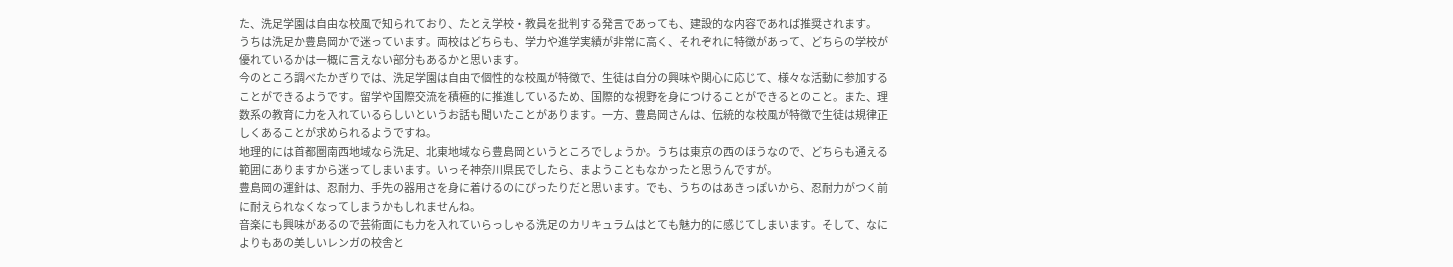た、洗足学園は自由な校風で知られており、たとえ学校・教員を批判する発言であっても、建設的な内容であれば推奨されます。
うちは洗足か豊島岡かで迷っています。両校はどちらも、学力や進学実績が非常に高く、それぞれに特徴があって、どちらの学校が優れているかは一概に言えない部分もあるかと思います。
今のところ調べたかぎりでは、洗足学園は自由で個性的な校風が特徴で、生徒は自分の興味や関心に応じて、様々な活動に参加することができるようです。留学や国際交流を積極的に推進しているため、国際的な視野を身につけることができるとのこと。また、理数系の教育に力を入れているらしいというお話も聞いたことがあります。一方、豊島岡さんは、伝統的な校風が特徴で生徒は規律正しくあることが求められるようですね。
地理的には首都圏南西地域なら洗足、北東地域なら豊島岡というところでしょうか。うちは東京の西のほうなので、どちらも通える範囲にありますから迷ってしまいます。いっそ神奈川県民でしたら、まようこともなかったと思うんですが。
豊島岡の運針は、忍耐力、手先の器用さを身に着けるのにぴったりだと思います。でも、うちのはあきっぽいから、忍耐力がつく前に耐えられなくなってしまうかもしれませんね。
音楽にも興味があるので芸術面にも力を入れていらっしゃる洗足のカリキュラムはとても魅力的に感じてしまいます。そして、なによりもあの美しいレンガの校舎と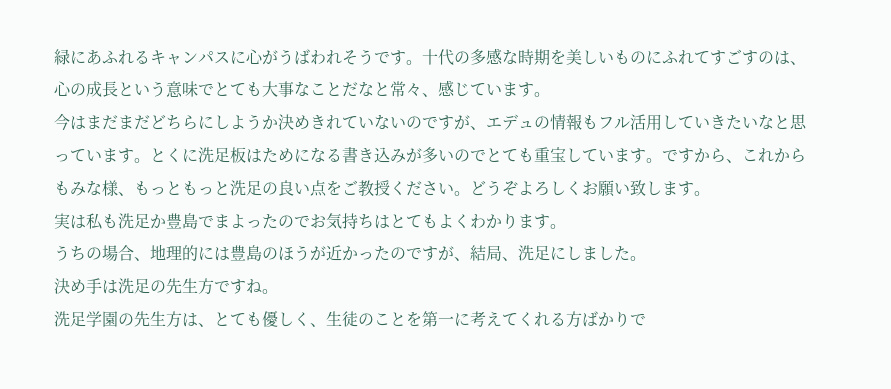緑にあふれるキャンパスに心がうばわれそうです。十代の多感な時期を美しいものにふれてすごすのは、心の成長という意味でとても大事なことだなと常々、感じています。
今はまだまだどちらにしようか決めきれていないのですが、エデュの情報もフル活用していきたいなと思っています。とくに洗足板はためになる書き込みが多いのでとても重宝しています。ですから、これからもみな様、もっともっと洗足の良い点をご教授ください。どうぞよろしくお願い致します。
実は私も洗足か豊島でまよったのでお気持ちはとてもよくわかります。
うちの場合、地理的には豊島のほうが近かったのですが、結局、洗足にしました。
決め手は洗足の先生方ですね。
洗足学園の先生方は、とても優しく、生徒のことを第一に考えてくれる方ばかりで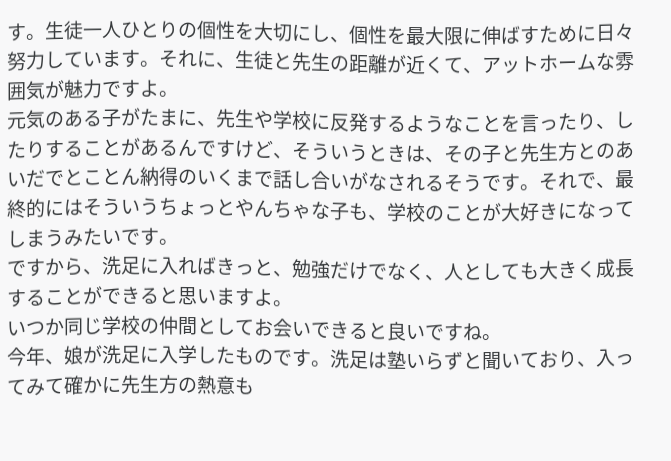す。生徒一人ひとりの個性を大切にし、個性を最大限に伸ばすために日々努力しています。それに、生徒と先生の距離が近くて、アットホームな雰囲気が魅力ですよ。
元気のある子がたまに、先生や学校に反発するようなことを言ったり、したりすることがあるんですけど、そういうときは、その子と先生方とのあいだでとことん納得のいくまで話し合いがなされるそうです。それで、最終的にはそういうちょっとやんちゃな子も、学校のことが大好きになってしまうみたいです。
ですから、洗足に入ればきっと、勉強だけでなく、人としても大きく成長することができると思いますよ。
いつか同じ学校の仲間としてお会いできると良いですね。
今年、娘が洗足に入学したものです。洗足は塾いらずと聞いており、入ってみて確かに先生方の熱意も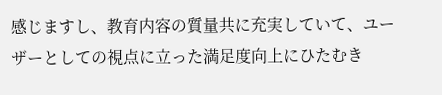感じますし、教育内容の質量共に充実していて、ユーザーとしての視点に立った満足度向上にひたむき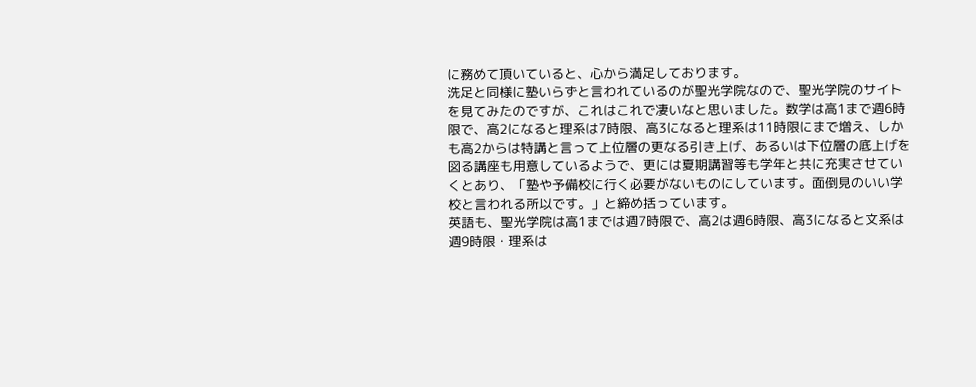に務めて頂いていると、心から満足しております。
洗足と同様に塾いらずと言われているのが聖光学院なので、聖光学院のサイトを見てみたのですが、これはこれで凄いなと思いました。数学は高1まで週6時限で、高2になると理系は7時限、高3になると理系は11時限にまで増え、しかも高2からは特講と言って上位層の更なる引き上げ、あるいは下位層の底上げを図る講座も用意しているようで、更には夏期講習等も学年と共に充実させていくとあり、「塾や予備校に行く必要がないものにしています。面倒見のいい学校と言われる所以です。」と締め括っています。
英語も、聖光学院は高1までは週7時限で、高2は週6時限、高3になると文系は週9時限・理系は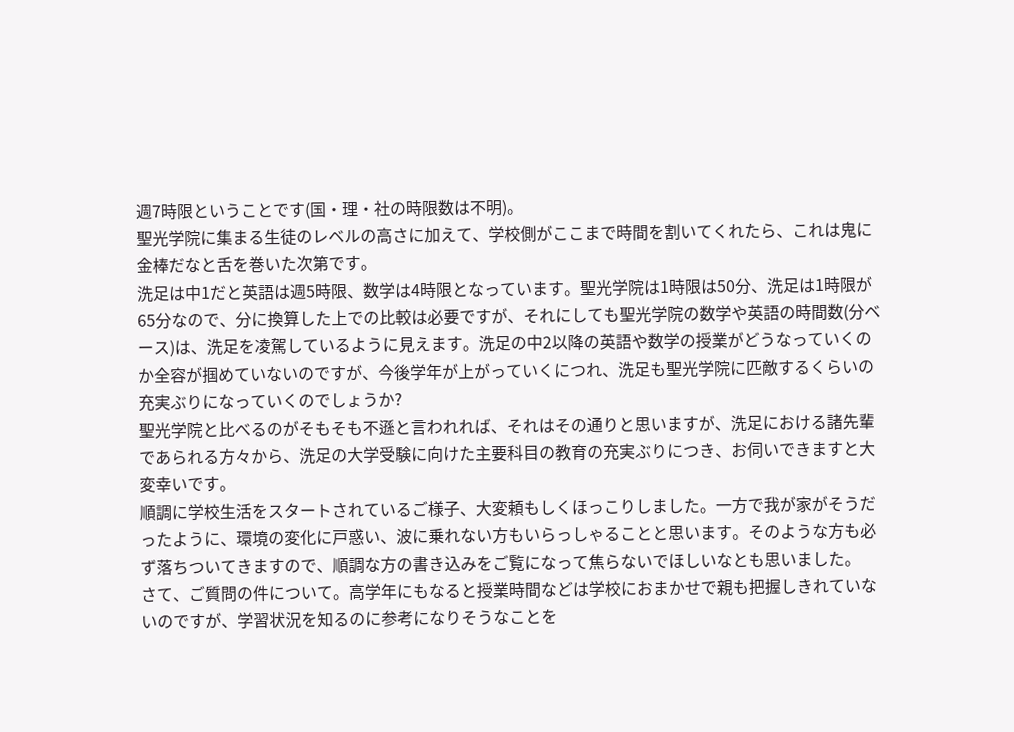週7時限ということです(国・理・社の時限数は不明)。
聖光学院に集まる生徒のレベルの高さに加えて、学校側がここまで時間を割いてくれたら、これは鬼に金棒だなと舌を巻いた次第です。
洗足は中1だと英語は週5時限、数学は4時限となっています。聖光学院は1時限は50分、洗足は1時限が65分なので、分に換算した上での比較は必要ですが、それにしても聖光学院の数学や英語の時間数(分ベース)は、洗足を凌駕しているように見えます。洗足の中2以降の英語や数学の授業がどうなっていくのか全容が掴めていないのですが、今後学年が上がっていくにつれ、洗足も聖光学院に匹敵するくらいの充実ぶりになっていくのでしょうか?
聖光学院と比べるのがそもそも不遜と言われれば、それはその通りと思いますが、洗足における諸先輩であられる方々から、洗足の大学受験に向けた主要科目の教育の充実ぶりにつき、お伺いできますと大変幸いです。
順調に学校生活をスタートされているご様子、大変頼もしくほっこりしました。一方で我が家がそうだったように、環境の変化に戸惑い、波に乗れない方もいらっしゃることと思います。そのような方も必ず落ちついてきますので、順調な方の書き込みをご覧になって焦らないでほしいなとも思いました。
さて、ご質問の件について。高学年にもなると授業時間などは学校におまかせで親も把握しきれていないのですが、学習状況を知るのに参考になりそうなことを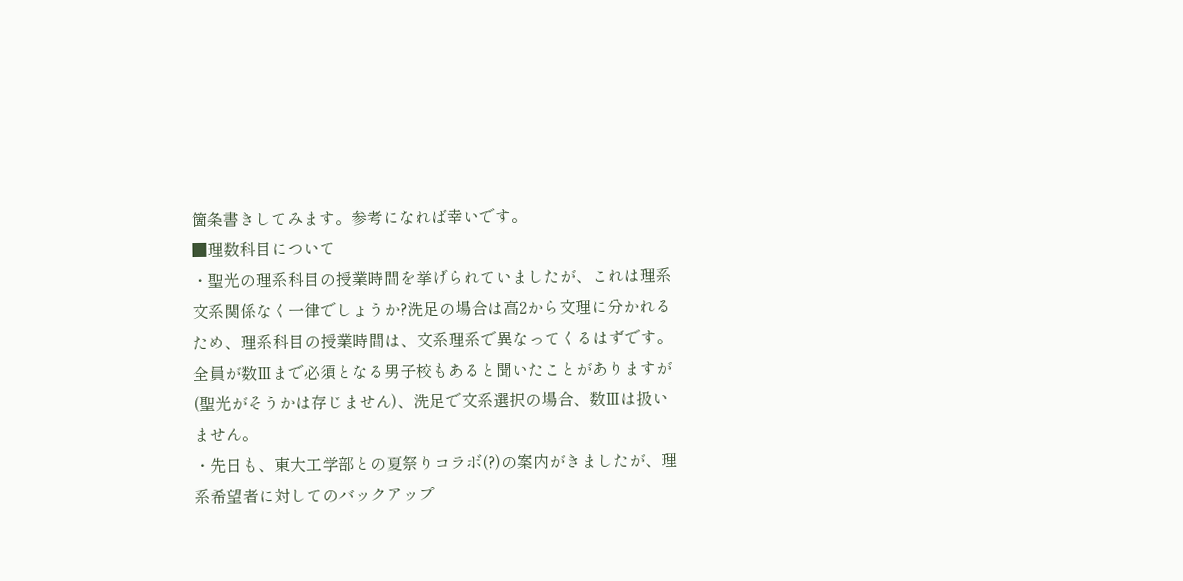箇条書きしてみます。参考になれば幸いです。
■理数科目について
・聖光の理系科目の授業時間を挙げられていましたが、これは理系文系関係なく一律でしょうか?洗足の場合は高2から文理に分かれるため、理系科目の授業時間は、文系理系で異なってくるはずです。全員が数Ⅲまで必須となる男子校もあると聞いたことがありますが(聖光がそうかは存じません)、洗足で文系選択の場合、数Ⅲは扱いません。
・先日も、東大工学部との夏祭りコラボ(?)の案内がきましたが、理系希望者に対してのバックアップ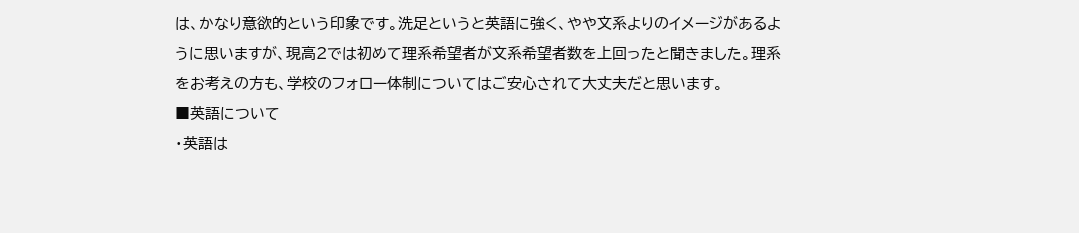は、かなり意欲的という印象です。洗足というと英語に強く、やや文系よりのイメージがあるように思いますが、現高2では初めて理系希望者が文系希望者数を上回ったと聞きました。理系をお考えの方も、学校のフォロー体制についてはご安心されて大丈夫だと思います。
■英語について
・英語は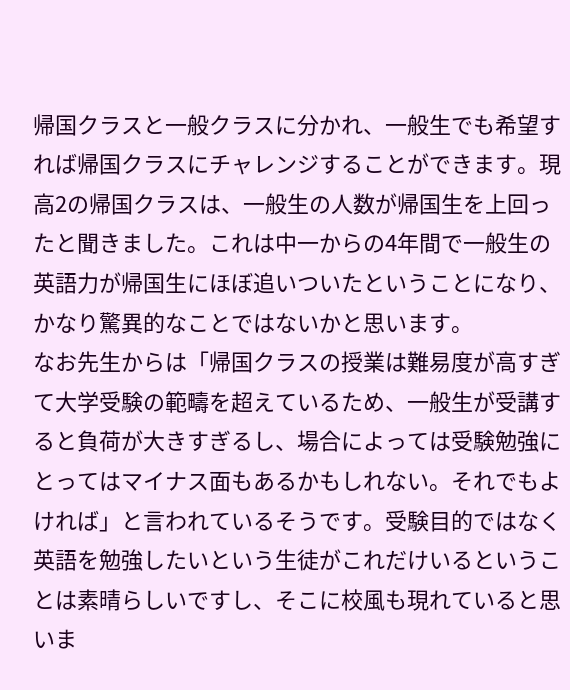帰国クラスと一般クラスに分かれ、一般生でも希望すれば帰国クラスにチャレンジすることができます。現高2の帰国クラスは、一般生の人数が帰国生を上回ったと聞きました。これは中一からの4年間で一般生の英語力が帰国生にほぼ追いついたということになり、かなり驚異的なことではないかと思います。
なお先生からは「帰国クラスの授業は難易度が高すぎて大学受験の範疇を超えているため、一般生が受講すると負荷が大きすぎるし、場合によっては受験勉強にとってはマイナス面もあるかもしれない。それでもよければ」と言われているそうです。受験目的ではなく英語を勉強したいという生徒がこれだけいるということは素晴らしいですし、そこに校風も現れていると思いま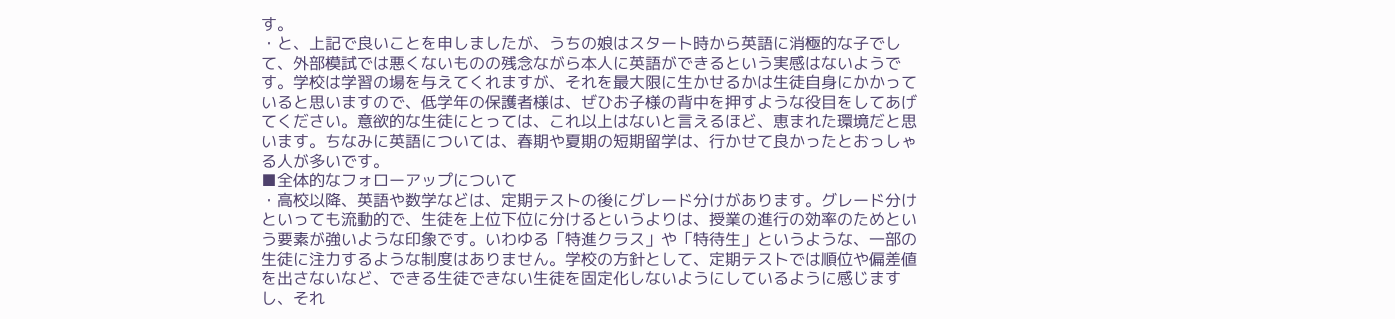す。
・と、上記で良いことを申しましたが、うちの娘はスタート時から英語に消極的な子でして、外部模試では悪くないものの残念ながら本人に英語ができるという実感はないようです。学校は学習の場を与えてくれますが、それを最大限に生かせるかは生徒自身にかかっていると思いますので、低学年の保護者様は、ぜひお子様の背中を押すような役目をしてあげてください。意欲的な生徒にとっては、これ以上はないと言えるほど、恵まれた環境だと思います。ちなみに英語については、春期や夏期の短期留学は、行かせて良かったとおっしゃる人が多いです。
■全体的なフォローアップについて
・高校以降、英語や数学などは、定期テストの後にグレード分けがあります。グレード分けといっても流動的で、生徒を上位下位に分けるというよりは、授業の進行の効率のためという要素が強いような印象です。いわゆる「特進クラス」や「特待生」というような、一部の生徒に注力するような制度はありません。学校の方針として、定期テストでは順位や偏差値を出さないなど、できる生徒できない生徒を固定化しないようにしているように感じますし、それ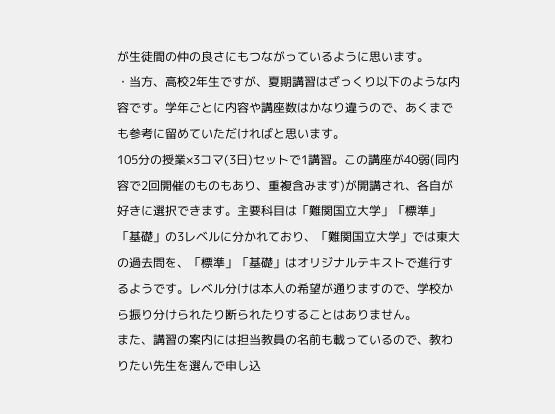が生徒間の仲の良さにもつながっているように思います。
・当方、高校2年生ですが、夏期講習はざっくり以下のような内容です。学年ごとに内容や講座数はかなり違うので、あくまでも参考に留めていただければと思います。
105分の授業×3コマ(3日)セットで1講習。この講座が40弱(同内容で2回開催のものもあり、重複含みます)が開講され、各自が好きに選択できます。主要科目は「難関国立大学」「標準」「基礎」の3レベルに分かれており、「難関国立大学」では東大の過去問を、「標準」「基礎」はオリジナルテキストで進行するようです。レベル分けは本人の希望が通りますので、学校から振り分けられたり断られたりすることはありません。
また、講習の案内には担当教員の名前も載っているので、教わりたい先生を選んで申し込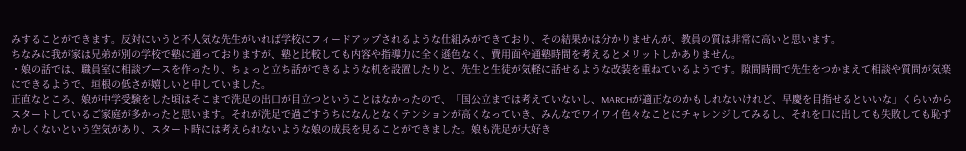みすることができます。反対にいうと不人気な先生がいれば学校にフィードアップされるような仕組みができており、その結果かは分かりませんが、教員の質は非常に高いと思います。
ちなみに我が家は兄弟が別の学校で塾に通っておりますが、塾と比較しても内容や指導力に全く遜色なく、費用面や通塾時間を考えるとメリットしかありません。
・娘の話では、職員室に相談ブースを作ったり、ちょっと立ち話ができるような机を設置したりと、先生と生徒が気軽に話せるような改装を重ねているようです。隙間時間で先生をつかまえて相談や質問が気楽にできるようで、垣根の低さが嬉しいと申していました。
正直なところ、娘が中学受験をした頃はそこまで洗足の出口が目立つということはなかったので、「国公立までは考えていないし、MARCHが適正なのかもしれないけれど、早慶を目指せるといいな」くらいからスタートしているご家庭が多かったと思います。それが洗足で過ごすうちになんとなくテンションが高くなっていき、みんなでワイワイ色々なことにチャレンジしてみるし、それを口に出しても失敗しても恥ずかしくないという空気があり、スタート時には考えられないような娘の成長を見ることができました。娘も洗足が大好き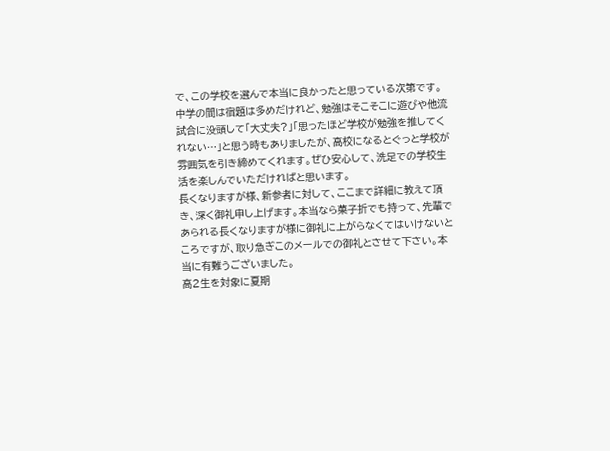で、この学校を選んで本当に良かったと思っている次第です。
中学の間は宿題は多めだけれど、勉強はそこそこに遊びや他流試合に没頭して「大丈夫?」「思ったほど学校が勉強を推してくれない…」と思う時もありましたが、高校になるとぐっと学校が雰囲気を引き締めてくれます。ぜひ安心して、洗足での学校生活を楽しんでいただければと思います。
長くなりますが様、新参者に対して、ここまで詳細に教えて頂き、深く御礼申し上げます。本当なら菓子折でも持って、先輩であられる長くなりますが様に御礼に上がらなくてはいけないところですが、取り急ぎこのメールでの御礼とさせて下さい。本当に有難うございました。
高2生を対象に夏期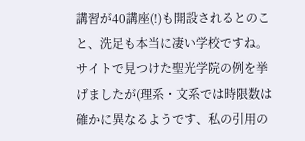講習が40講座(!)も開設されるとのこと、洗足も本当に凄い学校ですね。サイトで見つけた聖光学院の例を挙げましたが(理系・文系では時限数は確かに異なるようです、私の引用の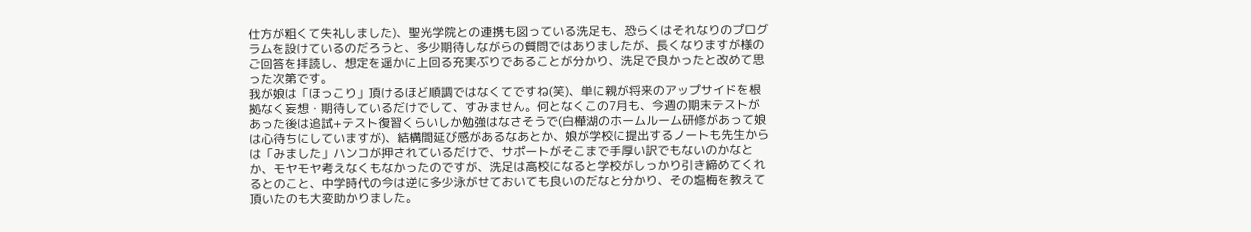仕方が粗くて失礼しました)、聖光学院との連携も図っている洗足も、恐らくはそれなりのプログラムを設けているのだろうと、多少期待しながらの質問ではありましたが、長くなりますが様のご回答を拝読し、想定を遥かに上回る充実ぶりであることが分かり、洗足で良かったと改めて思った次第です。
我が娘は「ほっこり」頂けるほど順調ではなくてですね(笑)、単に親が将来のアップサイドを根拠なく妄想・期待しているだけでして、すみません。何となくこの7月も、今週の期末テストがあった後は追試+テスト復習くらいしか勉強はなさそうで(白樺湖のホームルーム研修があって娘は心待ちにしていますが)、結構間延び感があるなあとか、娘が学校に提出するノートも先生からは「みました」ハンコが押されているだけで、サポートがそこまで手厚い訳でもないのかなとか、モヤモヤ考えなくもなかったのですが、洗足は高校になると学校がしっかり引き締めてくれるとのこと、中学時代の今は逆に多少泳がせておいても良いのだなと分かり、その塩梅を教えて頂いたのも大変助かりました。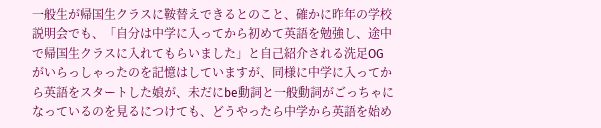一般生が帰国生クラスに鞍替えできるとのこと、確かに昨年の学校説明会でも、「自分は中学に入ってから初めて英語を勉強し、途中で帰国生クラスに入れてもらいました」と自己紹介される洗足OGがいらっしゃったのを記憶はしていますが、同様に中学に入ってから英語をスタートした娘が、未だにbe動詞と一般動詞がごっちゃになっているのを見るにつけても、どうやったら中学から英語を始め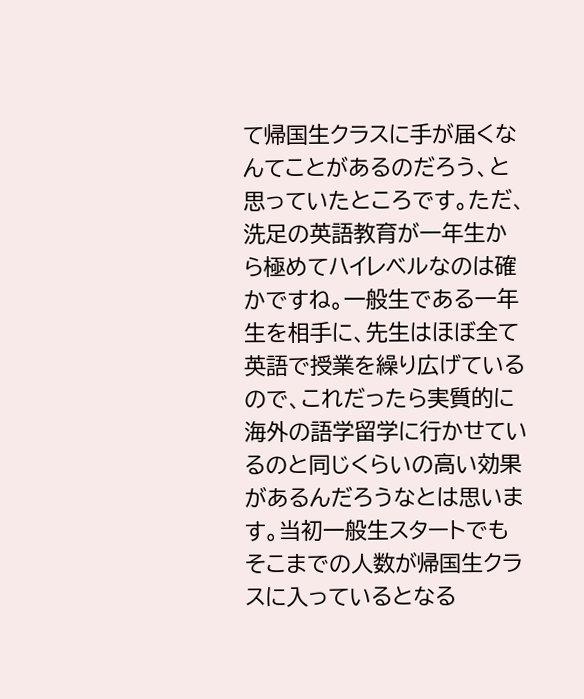て帰国生クラスに手が届くなんてことがあるのだろう、と思っていたところです。ただ、洗足の英語教育が一年生から極めてハイレベルなのは確かですね。一般生である一年生を相手に、先生はほぼ全て英語で授業を繰り広げているので、これだったら実質的に海外の語学留学に行かせているのと同じくらいの高い効果があるんだろうなとは思います。当初一般生スタートでもそこまでの人数が帰国生クラスに入っているとなる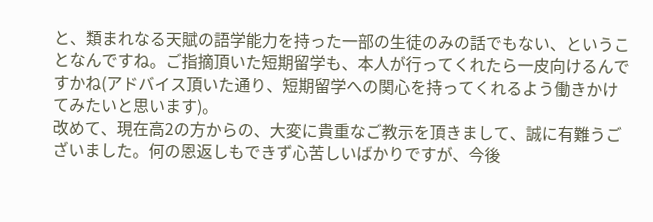と、類まれなる天賦の語学能力を持った一部の生徒のみの話でもない、ということなんですね。ご指摘頂いた短期留学も、本人が行ってくれたら一皮向けるんですかね(アドバイス頂いた通り、短期留学への関心を持ってくれるよう働きかけてみたいと思います)。
改めて、現在高2の方からの、大変に貴重なご教示を頂きまして、誠に有難うございました。何の恩返しもできず心苦しいばかりですが、今後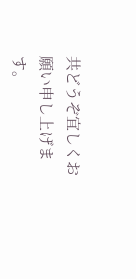共どうぞ宜しくお願い申し上げます。